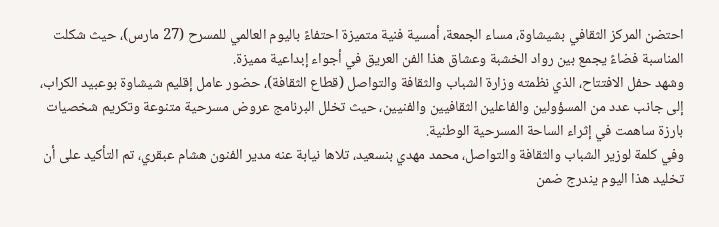احتضن المركز الثقافي بشيشاوة، مساء الجمعة، أمسية فنية متميزة احتفاءً باليوم العالمي للمسرح (27 مارس)، حيث شكلت المناسبة فضاءً يجمع بين رواد الخشبة وعشاق هذا الفن العريق في أجواء إبداعية مميزة.
وشهد حفل الافتتاح، الذي نظمته وزارة الشباب والثقافة والتواصل (قطاع الثقافة)، حضور عامل إقليم شيشاوة بوعبيد الكراب، إلى جانب عدد من المسؤولين والفاعلين الثقافيين والفنيين، حيث تخلل البرنامج عروض مسرحية متنوعة وتكريم شخصيات بارزة ساهمت في إثراء الساحة المسرحية الوطنية.
وفي كلمة لوزير الشباب والثقافة والتواصل، محمد مهدي بنسعيد، تلاها نيابة عنه مدير الفنون هشام عبقري، تم التأكيد على أن تخليد هذا اليوم يندرج ضمن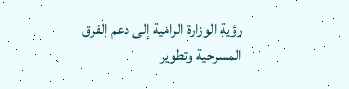رؤية الوزارة الرامية إلى دعم الفرق المسرحية وتطوير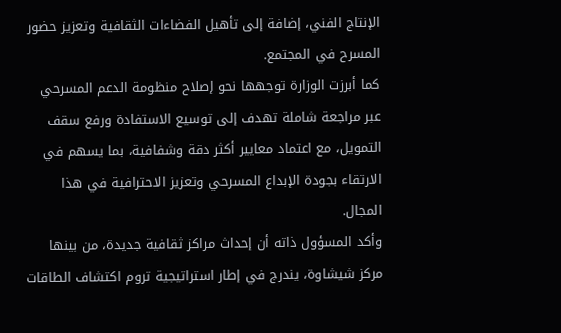الإنتاج الفني، إضافة إلى تأهيل الفضاءات الثقافية وتعزيز حضور المسرح في المجتمع.
كما أبرزت الوزارة توجهها نحو إصلاح منظومة الدعم المسرحي عبر مراجعة شاملة تهدف إلى توسيع الاستفادة ورفع سقف التمويل، مع اعتماد معايير أكثر دقة وشفافية، بما يسهم في الارتقاء بجودة الإبداع المسرحي وتعزيز الاحترافية في هذا المجال.
وأكد المسؤول ذاته أن إحداث مراكز ثقافية جديدة، من بينها مركز شيشاوة، يندرج في إطار استراتيجية تروم اكتشاف الطاقات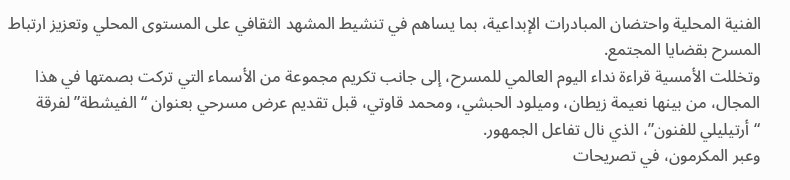الفنية المحلية واحتضان المبادرات الإبداعية، بما يساهم في تنشيط المشهد الثقافي على المستوى المحلي وتعزيز ارتباط المسرح بقضايا المجتمع.
وتخللت الأمسية قراءة نداء اليوم العالمي للمسرح، إلى جانب تكريم مجموعة من الأسماء التي تركت بصمتها في هذا المجال، من بينها نعيمة زيطان، وميلود الحبشي، ومحمد قاوتي، قبل تقديم عرض مسرحي بعنوان “الفيشطة” لفرقة “أرتيليلي للفنون”، الذي نال تفاعل الجمهور.
وعبر المكرمون، في تصريحات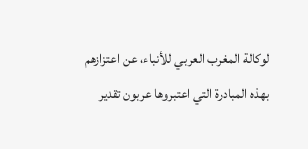لوكالة المغرب العربي للأنباء، عن اعتزازهم بهذه المبادرة التي اعتبروها عربون تقدير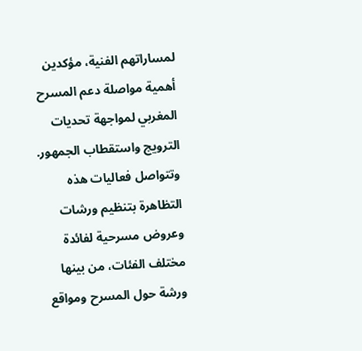لمساراتهم الفنية، مؤكدين أهمية مواصلة دعم المسرح المغربي لمواجهة تحديات الترويج واستقطاب الجمهور.
وتتواصل فعاليات هذه التظاهرة بتنظيم ورشات وعروض مسرحية لفائدة مختلف الفئات، من بينها ورشة حول المسرح ومواقع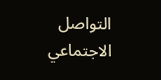التواصل الاجتماعي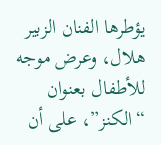يؤطرها الفنان الزبير هلال، وعرض موجه للأطفال بعنوان “الكنز”، على أن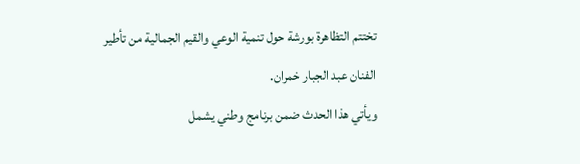تختتم التظاهرة بورشة حول تنمية الوعي والقيم الجمالية من تأطير الفنان عبد الجبار خمران.
ويأتي هذا الحدث ضمن برنامج وطني يشمل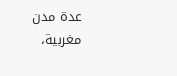عدة مدن مغربية،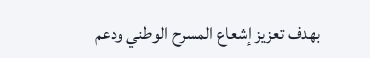بهدف تعزيز إشعاع المسرح الوطني ودعم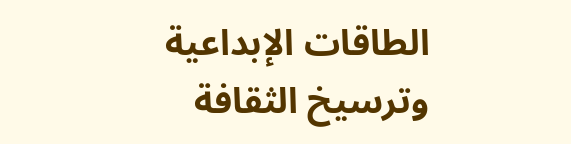الطاقات الإبداعية وترسيخ الثقافة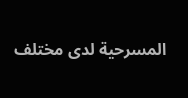المسرحية لدى مختلف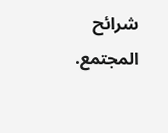شرائح المجتمع.